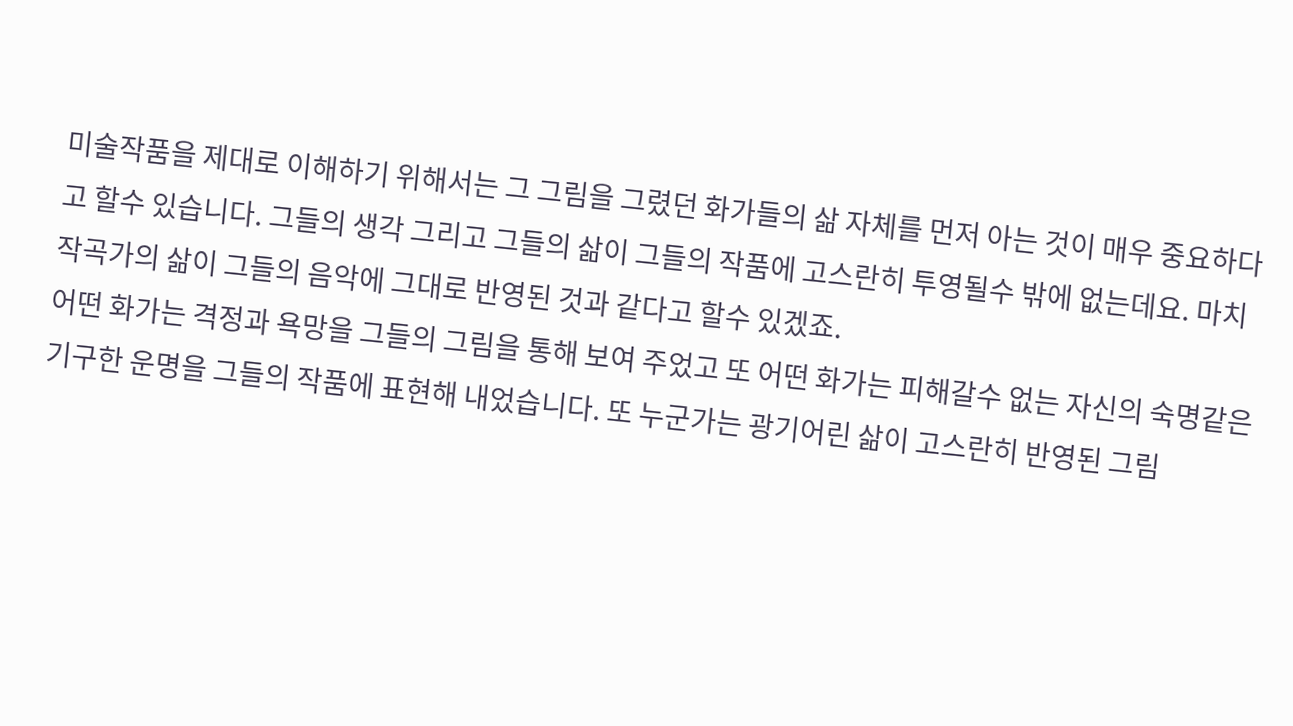미술작품을 제대로 이해하기 위해서는 그 그림을 그렸던 화가들의 삶 자체를 먼저 아는 것이 매우 중요하다고 할수 있습니다. 그들의 생각 그리고 그들의 삶이 그들의 작품에 고스란히 투영될수 밖에 없는데요. 마치 작곡가의 삶이 그들의 음악에 그대로 반영된 것과 같다고 할수 있겠죠.
어떤 화가는 격정과 욕망을 그들의 그림을 통해 보여 주었고 또 어떤 화가는 피해갈수 없는 자신의 숙명같은 기구한 운명을 그들의 작품에 표현해 내었습니다. 또 누군가는 광기어린 삶이 고스란히 반영된 그림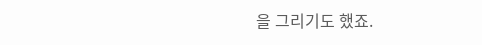을 그리기도 했죠.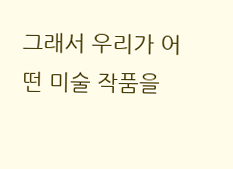그래서 우리가 어떤 미술 작품을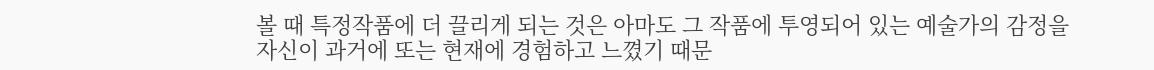볼 때 특정작품에 더 끌리게 되는 것은 아마도 그 작품에 투영되어 있는 예술가의 감정을 자신이 과거에 또는 현재에 경험하고 느꼈기 때문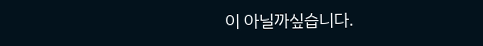이 아닐까싶습니다.